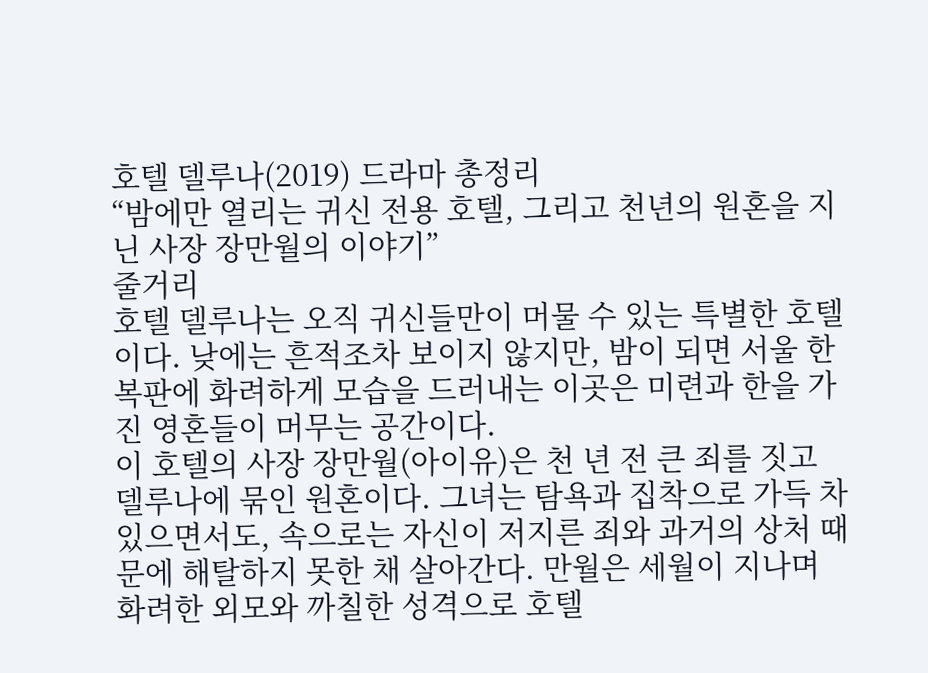호텔 델루나(2019) 드라마 총정리
“밤에만 열리는 귀신 전용 호텔, 그리고 천년의 원혼을 지닌 사장 장만월의 이야기”
줄거리
호텔 델루나는 오직 귀신들만이 머물 수 있는 특별한 호텔이다. 낮에는 흔적조차 보이지 않지만, 밤이 되면 서울 한복판에 화려하게 모습을 드러내는 이곳은 미련과 한을 가진 영혼들이 머무는 공간이다.
이 호텔의 사장 장만월(아이유)은 천 년 전 큰 죄를 짓고 델루나에 묶인 원혼이다. 그녀는 탐욕과 집착으로 가득 차 있으면서도, 속으로는 자신이 저지른 죄와 과거의 상처 때문에 해탈하지 못한 채 살아간다. 만월은 세월이 지나며 화려한 외모와 까칠한 성격으로 호텔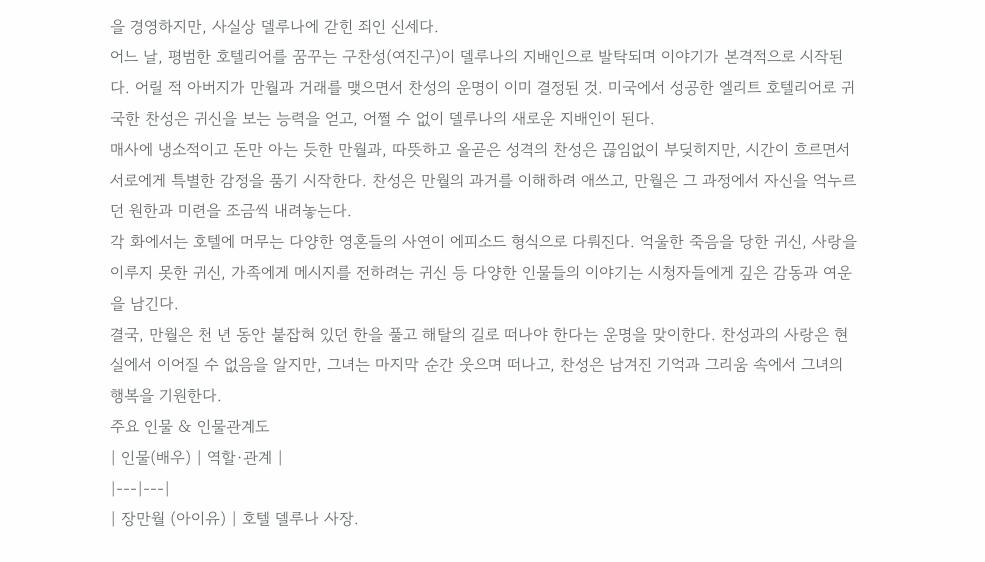을 경영하지만, 사실상 델루나에 갇힌 죄인 신세다.
어느 날, 평범한 호텔리어를 꿈꾸는 구찬성(여진구)이 델루나의 지배인으로 발탁되며 이야기가 본격적으로 시작된다. 어릴 적 아버지가 만월과 거래를 맺으면서 찬성의 운명이 이미 결정된 것. 미국에서 성공한 엘리트 호텔리어로 귀국한 찬성은 귀신을 보는 능력을 얻고, 어쩔 수 없이 델루나의 새로운 지배인이 된다.
매사에 냉소적이고 돈만 아는 듯한 만월과, 따뜻하고 올곧은 성격의 찬성은 끊임없이 부딪히지만, 시간이 흐르면서 서로에게 특별한 감정을 품기 시작한다. 찬성은 만월의 과거를 이해하려 애쓰고, 만월은 그 과정에서 자신을 억누르던 원한과 미련을 조금씩 내려놓는다.
각 화에서는 호텔에 머무는 다양한 영혼들의 사연이 에피소드 형식으로 다뤄진다. 억울한 죽음을 당한 귀신, 사랑을 이루지 못한 귀신, 가족에게 메시지를 전하려는 귀신 등 다양한 인물들의 이야기는 시청자들에게 깊은 감동과 여운을 남긴다.
결국, 만월은 천 년 동안 붙잡혀 있던 한을 풀고 해탈의 길로 떠나야 한다는 운명을 맞이한다. 찬성과의 사랑은 현실에서 이어질 수 없음을 알지만, 그녀는 마지막 순간 웃으며 떠나고, 찬성은 남겨진 기억과 그리움 속에서 그녀의 행복을 기원한다.
주요 인물 & 인물관계도
| 인물(배우) | 역할·관계 |
|---|---|
| 장만월 (아이유) | 호텔 델루나 사장.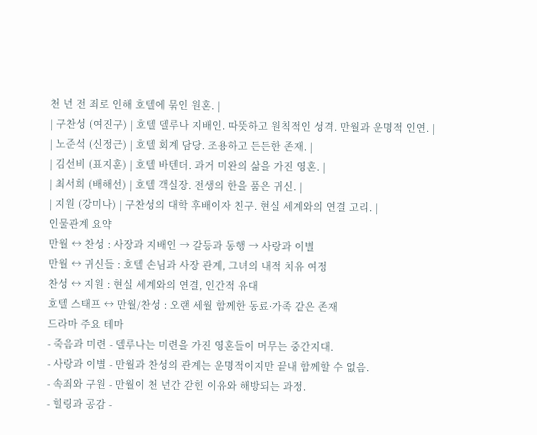천 년 전 죄로 인해 호텔에 묶인 원혼. |
| 구찬성 (여진구) | 호텔 델루나 지배인. 따뜻하고 원칙적인 성격. 만월과 운명적 인연. |
| 노준석 (신정근) | 호텔 회계 담당. 조용하고 든든한 존재. |
| 김선비 (표지훈) | 호텔 바텐더. 과거 미완의 삶을 가진 영혼. |
| 최서희 (배해선) | 호텔 객실장. 전생의 한을 품은 귀신. |
| 지원 (강미나) | 구찬성의 대학 후배이자 친구. 현실 세계와의 연결 고리. |
인물관계 요약
만월 ↔ 찬성 : 사장과 지배인 → 갈등과 동행 → 사랑과 이별
만월 ↔ 귀신들 : 호텔 손님과 사장 관계, 그녀의 내적 치유 여정
찬성 ↔ 지원 : 현실 세계와의 연결, 인간적 유대
호텔 스태프 ↔ 만월/찬성 : 오랜 세월 함께한 동료·가족 같은 존재
드라마 주요 테마
- 죽음과 미련 - 델루나는 미련을 가진 영혼들이 머무는 중간지대.
- 사랑과 이별 - 만월과 찬성의 관계는 운명적이지만 끝내 함께할 수 없음.
- 속죄와 구원 - 만월이 천 년간 갇힌 이유와 해방되는 과정.
- 힐링과 공감 -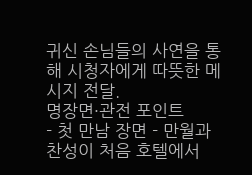귀신 손님들의 사연을 통해 시청자에게 따뜻한 메시지 전달.
명장면·관전 포인트
- 첫 만남 장면 - 만월과 찬성이 처음 호텔에서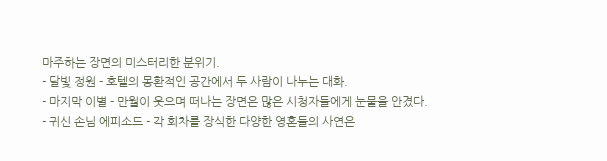마주하는 장면의 미스터리한 분위기.
- 달빛 정원 - 호텔의 몽환적인 공간에서 두 사람이 나누는 대화.
- 마지막 이별 - 만월이 웃으며 떠나는 장면은 많은 시청자들에게 눈물을 안겼다.
- 귀신 손님 에피소드 - 각 회차를 장식한 다양한 영혼들의 사연은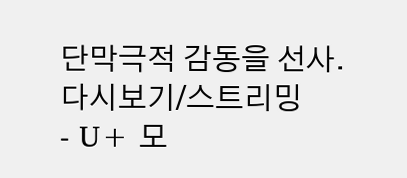단막극적 감동을 선사.
다시보기/스트리밍
- U+ 모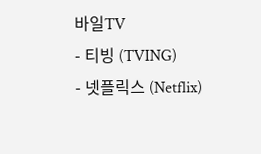바일TV
- 티빙 (TVING)
- 넷플릭스 (Netflix)